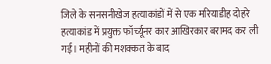जिले के सनसनीखेज हत्याकांडों में से एक मरियाडीह दोहरे हत्याकांड में प्रयुक्त फॉर्च्यूनर कार आखिरकार बरामद कर ली गई। महीनों की मशक्कत के बाद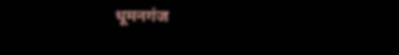धूमनगंज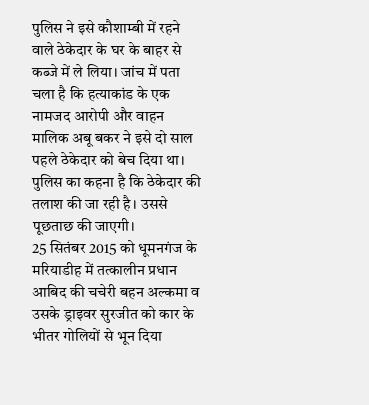पुलिस ने इसे कौशाम्बी में रहने वाले ठेकेदार के घर के बाहर से कब्जे में ले लिया। जांच में पता चला है कि हत्याकांड के एक नामजद आरोपी और वाहन मालिक अबू बकर ने इसे दो साल पहले ठेकेदार को बेच दिया था। पुलिस का कहना है कि ठेकेदार की तलाश की जा रही है। उससे पूछताछ की जाएगी।
25 सितंबर 2015 को धूमनगंज के मरियाडीह में तत्कालीन प्रधान आबिद की चचेरी बहन अल्कमा व उसके ड्राइवर सुरजीत को कार के भीतर गोलियों से भून दिया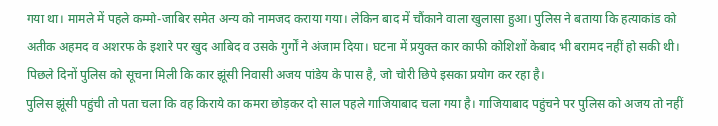गया था। मामले में पहले कम्मो-जाबिर समेत अन्य को नामजद कराया गया। लेकिन बाद में चौंकाने वाला खुलासा हुआ। पुलिस ने बताया कि हत्याकांड को अतीक अहमद व अशरफ के इशारे पर खुद आबिद व उसके गुर्गों ने अंजाम दिया। घटना में प्रयुक्त कार काफी कोशिशों केबाद भी बरामद नहीं हो सकी थी। पिछले दिनों पुलिस को सूचना मिली कि कार झूंसी निवासी अजय पांडेय के पास है, जो चोरी छिपे इसका प्रयोग कर रहा है।
पुलिस झूंसी पहुंची तो पता चला कि वह किराये का कमरा छोड़कर दो साल पहले गाजियाबाद चला गया है। गाजियाबाद पहुंचने पर पुलिस को अजय तो नहीं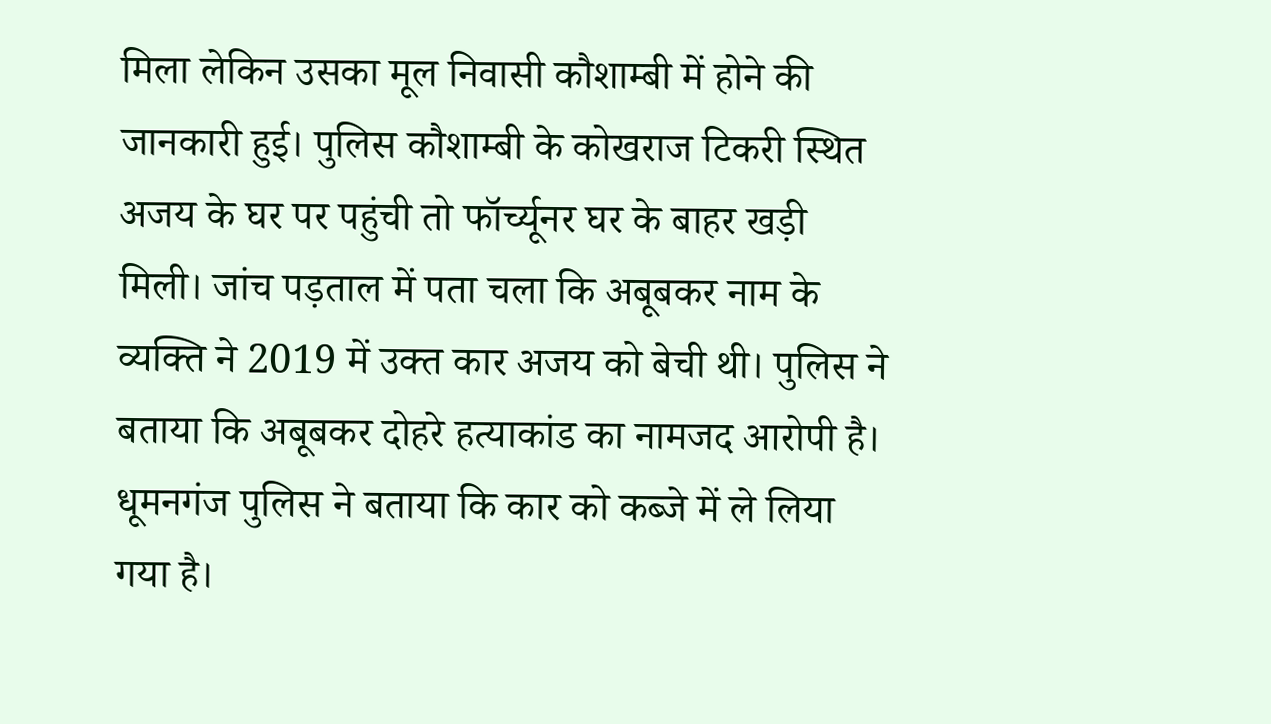मिला लेकिन उसका मूल निवासी कौशाम्बी में होने की जानकारी हुई। पुलिस कौशाम्बी के कोखराज टिकरी स्थित अजय के घर पर पहुंची तो फॉर्च्यूनर घर के बाहर खड़ी मिली। जांच पड़ताल में पता चला कि अबूबकर नाम के व्यक्ति ने 2019 में उक्त कार अजय को बेची थी। पुलिस ने बताया कि अबूबकर दोहरे हत्याकांड का नामजद आरोपी है। धूमनगंज पुलिस ने बताया कि कार को कब्जे में ले लिया गया है।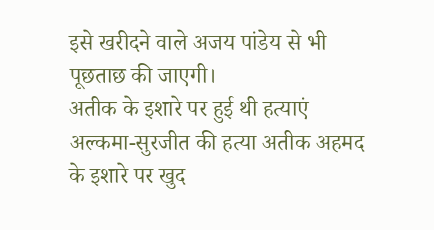इसे खरीदने वाले अजय पांडेय से भी पूछताछ की जाएगी।
अतीक के इशारे पर हुई थी हत्याएं
अल्कमा-सुरजीत की हत्या अतीक अहमद के इशारे पर खुद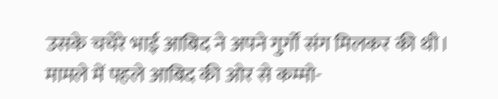उसके चचेरे भाई आबिद ने अपने गुर्गों संग मिलकर की थी। मामले में पहले आबिद की ओर से कम्मो-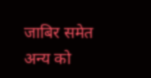जाबिर समेत अन्य को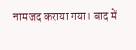नामजद कराया गया। बाद में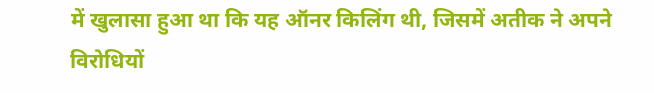में खुलासा हुआ था कि यह ऑनर किलिंग थी, जिसमें अतीक ने अपने विरोधियों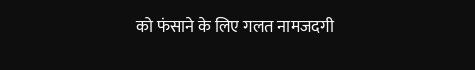को फंसाने के लिए गलत नामजदगी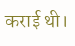कराई थी।